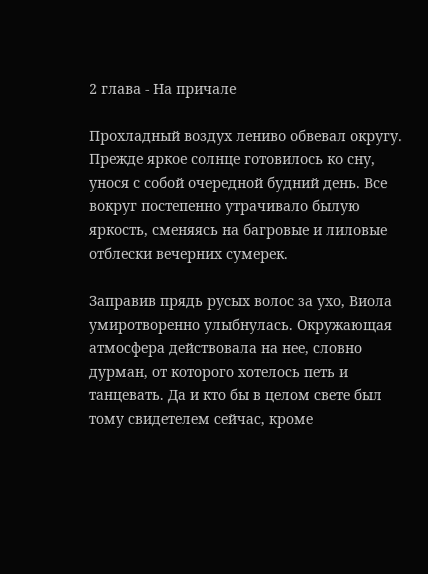2 глава - На причале

Прохладный воздух лениво обвевал округу. Прежде яркое солнце готовилось ко сну, унося с собой очередной будний день. Все вокруг постепенно утрачивало былую яркость, сменяясь на багровые и лиловые отблески вечерних сумерек.

Заправив прядь русых волос за ухо, Виола умиротворенно улыбнулась. Окружающая атмосфера действовала на нее, словно дурман, от которого хотелось петь и танцевать. Да и кто бы в целом свете был тому свидетелем сейчас, кроме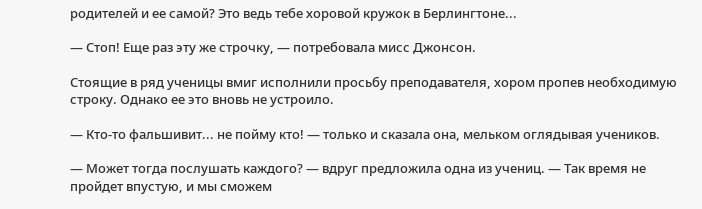родителей и ее самой? Это ведь тебе хоровой кружок в Берлингтоне...

— Стоп! Еще раз эту же строчку, — потребовала мисс Джонсон.

Стоящие в ряд ученицы вмиг исполнили просьбу преподавателя, хором пропев необходимую строку. Однако ее это вновь не устроило.

— Кто-то фальшивит... не пойму кто! — только и сказала она, мельком оглядывая учеников.

— Может тогда послушать каждого? — вдруг предложила одна из учениц. — Так время не пройдет впустую, и мы сможем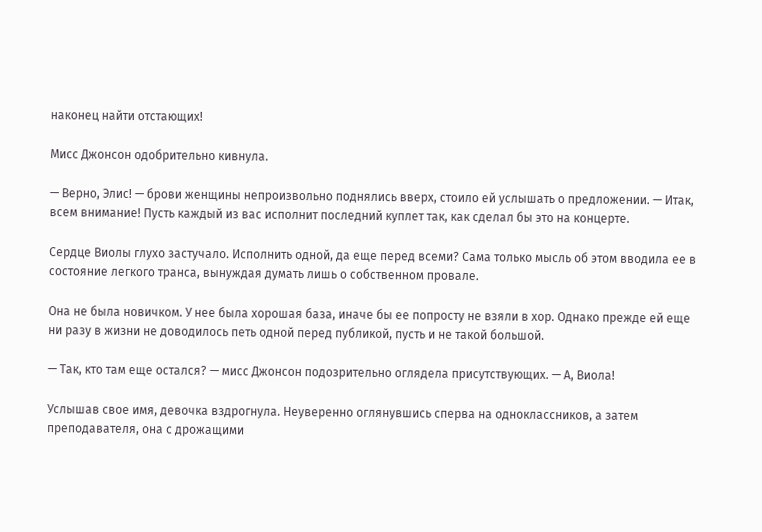наконец найти отстающих!

Мисс Джонсон одобрительно кивнула.

— Верно, Элис! — брови женщины непроизвольно поднялись вверх, стоило ей услышать о предложении. — Итак, всем внимание! Пусть каждый из вас исполнит последний куплет так, как сделал бы это на концерте.

Сердце Виолы глухо застучало. Исполнить одной, да еще перед всеми? Сама только мысль об этом вводила ее в состояние легкого транса, вынуждая думать лишь о собственном провале.

Она не была новичком. У нее была хорошая база, иначе бы ее попросту не взяли в хор. Однако прежде ей еще ни разу в жизни не доводилось петь одной перед публикой, пусть и не такой большой.

— Так, кто там еще остался? — мисс Джонсон подозрительно оглядела присутствующих. — А, Виола!

Услышав свое имя, девочка вздрогнула. Неуверенно оглянувшись сперва на одноклассников, а затем преподавателя, она с дрожащими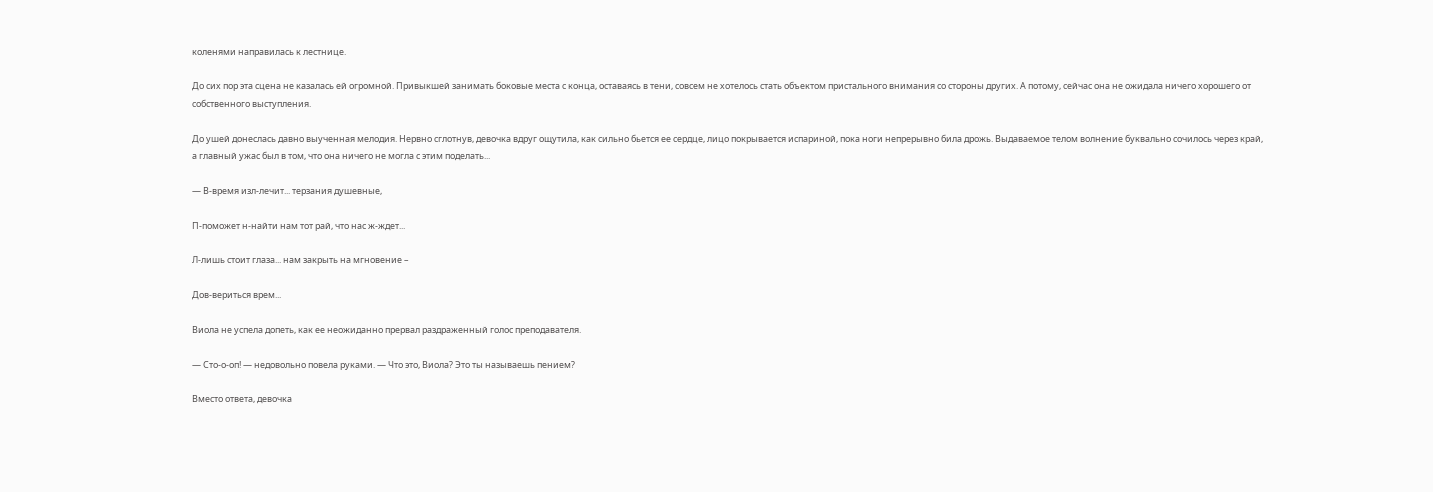коленями направилась к лестнице.

До сих пор эта сцена не казалась ей огромной. Привыкшей занимать боковые места с конца, оставаясь в тени, совсем не хотелось стать объектом пристального внимания со стороны других. А потому, сейчас она не ожидала ничего хорошего от собственного выступления.

До ушей донеслась давно выученная мелодия. Нервно сглотнув, девочка вдруг ощутила, как сильно бьется ее сердце, лицо покрывается испариной, пока ноги непрерывно била дрожь. Выдаваемое телом волнение буквально сочилось через край, а главный ужас был в том, что она ничего не могла с этим поделать...

— В-время изл-лечит... терзания душевные,

П-поможет н-найти нам тот рай, что нас ж-ждет...

Л-лишь стоит глаза... нам закрыть на мгновение –

Дов-вериться врем...

Виола не успела допеть, как ее неожиданно прервал раздраженный голос преподавателя.

— Сто-о-оп! — недовольно повела руками. — Что это, Виола? Это ты называешь пением?

Вместо ответа, девочка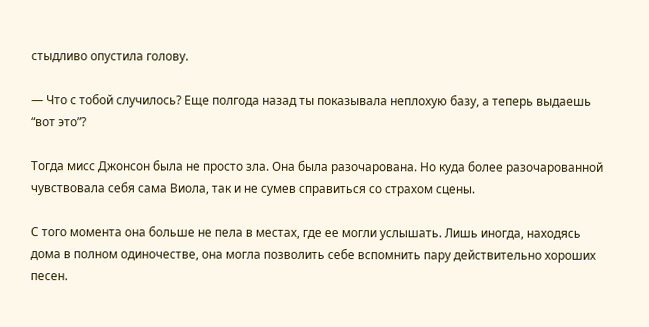стыдливо опустила голову.

— Что с тобой случилось? Еще полгода назад ты показывала неплохую базу, а теперь выдаешь “вот это”?

Тогда мисс Джонсон была не просто зла. Она была разочарована. Но куда более разочарованной чувствовала себя сама Виола, так и не сумев справиться со страхом сцены.

С того момента она больше не пела в местах, где ее могли услышать. Лишь иногда, находясь дома в полном одиночестве, она могла позволить себе вспомнить пару действительно хороших песен.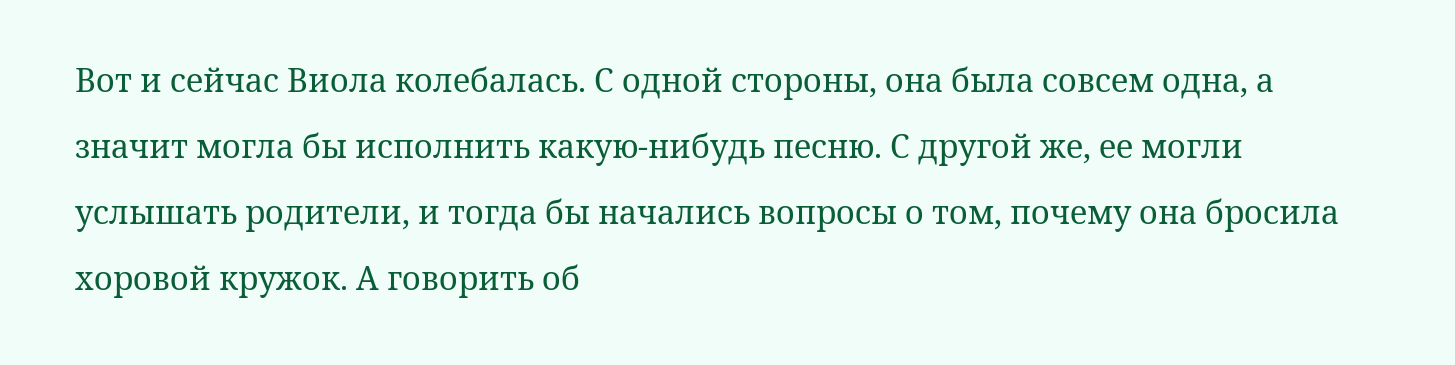Вот и сейчас Виола колебалась. С одной стороны, она была совсем одна, а значит могла бы исполнить какую-нибудь песню. С другой же, ее могли услышать родители, и тогда бы начались вопросы о том, почему она бросила хоровой кружок. А говорить об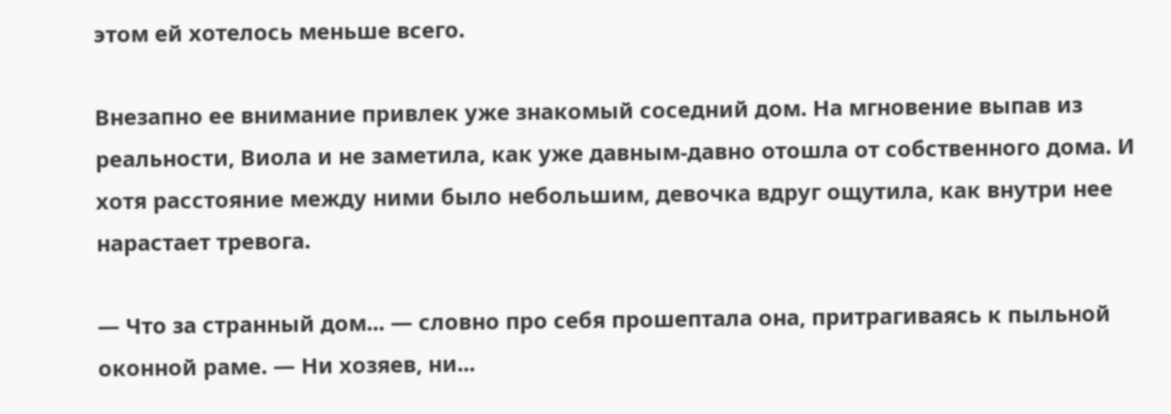этом ей хотелось меньше всего.

Внезапно ее внимание привлек уже знакомый соседний дом. На мгновение выпав из реальности, Виола и не заметила, как уже давным-давно отошла от собственного дома. И хотя расстояние между ними было небольшим, девочка вдруг ощутила, как внутри нее нарастает тревога.

— Что за странный дом... — словно про себя прошептала она, притрагиваясь к пыльной оконной раме. — Ни хозяев, ни...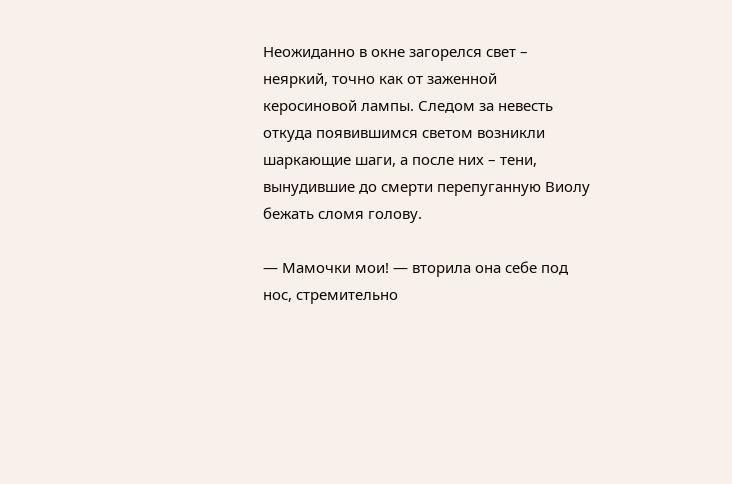Неожиданно в окне загорелся свет – неяркий, точно как от заженной керосиновой лампы. Следом за невесть откуда появившимся светом возникли шаркающие шаги, а после них – тени, вынудившие до смерти перепуганную Виолу бежать сломя голову.

— Мамочки мои! — вторила она себе под нос, стремительно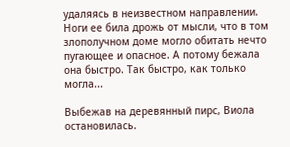удаляясь в неизвестном направлении. Ноги ее била дрожь от мысли, что в том злополучном доме могло обитать нечто пугающее и опасное. А потому бежала она быстро. Так быстро, как только могла...

Выбежав на деревянный пирс, Виола остановилась.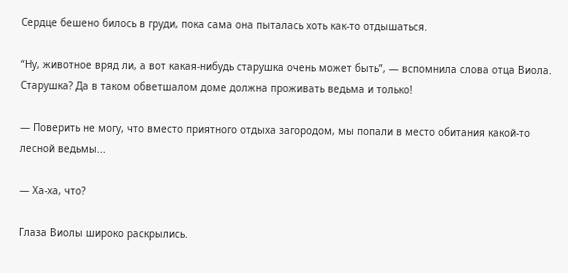Сердце бешено билось в груди, пока сама она пыталась хоть как-то отдышаться.

“Ну, животное вряд ли, а вот какая-нибудь старушка очень может быть”, — вспомнила слова отца Виола. Старушка? Да в таком обветшалом доме должна проживать ведьма и только!

— Поверить не могу, что вместо приятного отдыха загородом, мы попали в место обитания какой-то лесной ведьмы...

— Ха-ха, что?

Глаза Виолы широко раскрылись.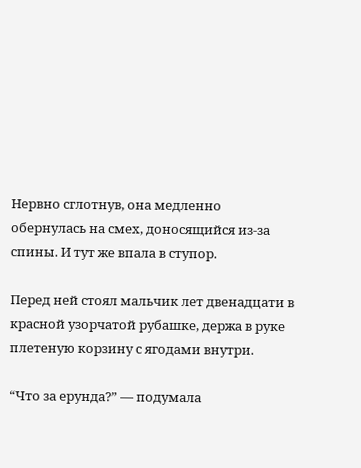Нервно сглотнув, она медленно обернулась на смех, доносящийся из-за спины. И тут же впала в ступор.

Перед ней стоял мальчик лет двенадцати в красной узорчатой рубашке, держа в руке плетеную корзину с ягодами внутри.

“Что за ерунда?” — подумала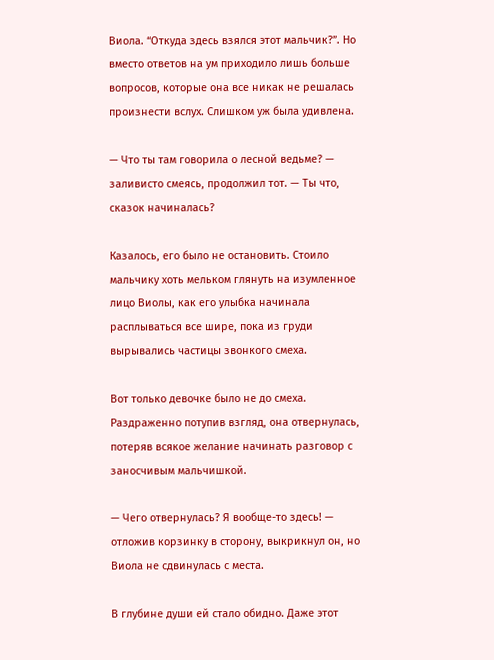Виола. “Откуда здесь взялся этот мальчик?”. Но вместо ответов на ум приходило лишь больше вопросов, которые она все никак не решалась произнести вслух. Слишком уж была удивлена.

— Что ты там говорила о лесной ведьме? — заливисто смеясь, продолжил тот. — Ты что, сказок начиналась?

Казалось, его было не остановить. Стоило мальчику хоть мельком глянуть на изумленное лицо Виолы, как его улыбка начинала расплываться все шире, пока из груди вырывались частицы звонкого смеха.

Вот только девочке было не до смеха. Раздраженно потупив взгляд, она отвернулась, потеряв всякое желание начинать разговор с заносчивым мальчишкой.

— Чего отвернулась? Я вообще-то здесь! — отложив корзинку в сторону, выкрикнул он, но Виола не сдвинулась с места.

В глубине души ей стало обидно. Даже этот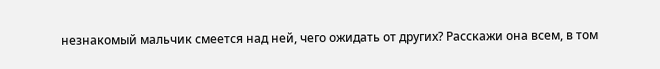незнакомый мальчик смеется над ней, чего ожидать от других? Расскажи она всем, в том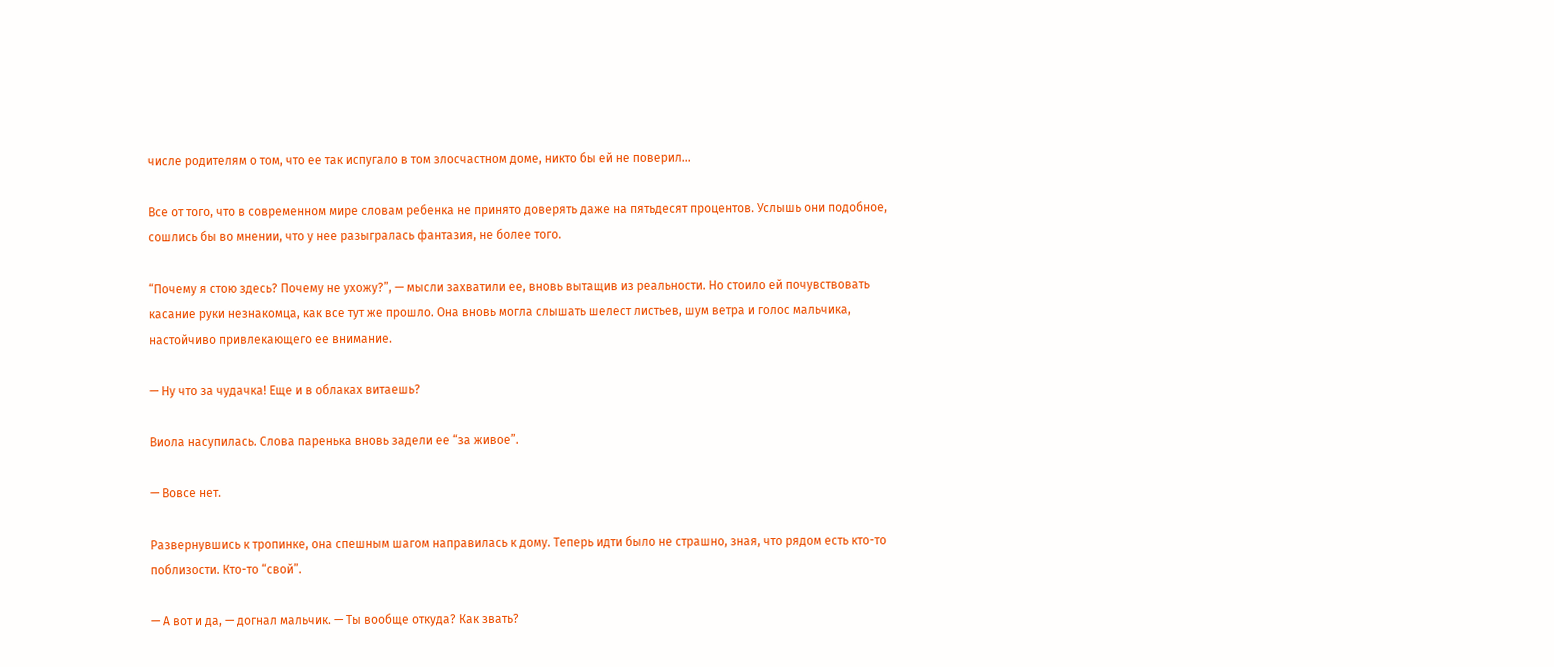числе родителям о том, что ее так испугало в том злосчастном доме, никто бы ей не поверил...

Все от того, что в современном мире словам ребенка не принято доверять даже на пятьдесят процентов. Услышь они подобное, сошлись бы во мнении, что у нее разыгралась фантазия, не более того.

“Почему я стою здесь? Почему не ухожу?”, — мысли захватили ее, вновь вытащив из реальности. Но стоило ей почувствовать касание руки незнакомца, как все тут же прошло. Она вновь могла слышать шелест листьев, шум ветра и голос мальчика, настойчиво привлекающего ее внимание.

— Ну что за чудачка! Еще и в облаках витаешь?

Виола насупилась. Слова паренька вновь задели ее “за живое”.

— Вовсе нет.

Развернувшись к тропинке, она спешным шагом направилась к дому. Теперь идти было не страшно, зная, что рядом есть кто-то поблизости. Кто-то “свой”.

— А вот и да, — догнал мальчик. — Ты вообще откуда? Как звать?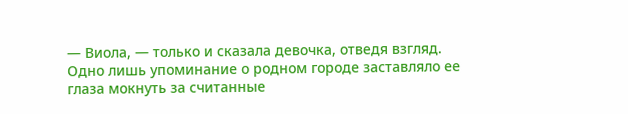— Виола, — только и сказала девочка, отведя взгляд. Одно лишь упоминание о родном городе заставляло ее глаза мокнуть за считанные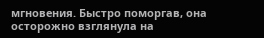мгновения. Быстро поморгав, она осторожно взглянула на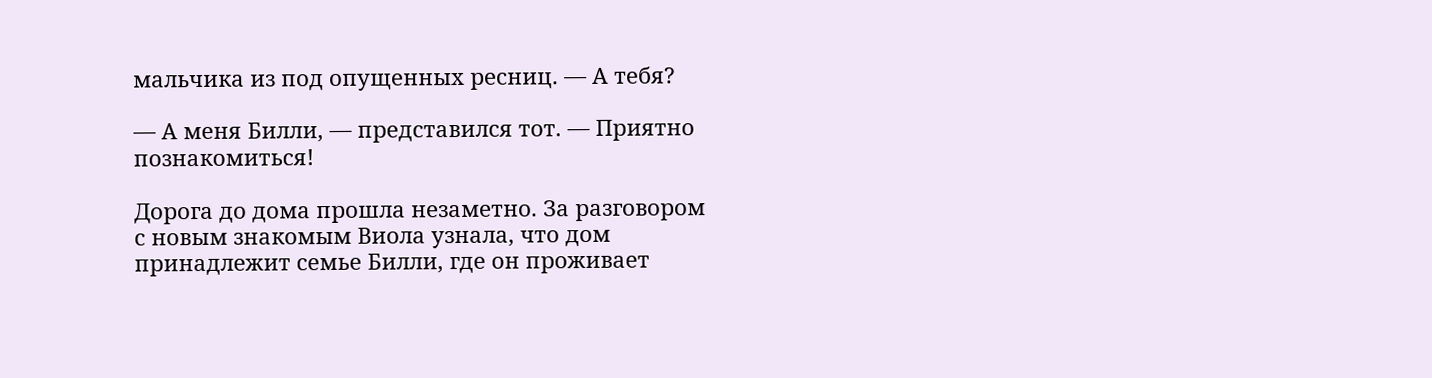мальчика из под опущенных ресниц. — А тебя?

— А меня Билли, — представился тот. — Приятно познакомиться!

Дорога до дома прошла незаметно. За разговором с новым знакомым Виола узнала, что дом принадлежит семье Билли, где он проживает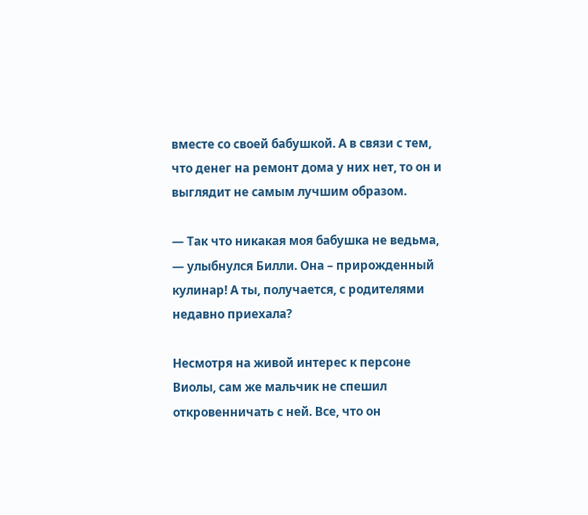вместе со своей бабушкой. А в связи с тем, что денег на ремонт дома у них нет, то он и выглядит не самым лучшим образом.

— Так что никакая моя бабушка не ведьма, — улыбнулся Билли. Она – прирожденный кулинар! А ты, получается, с родителями недавно приехала?

Несмотря на живой интерес к персоне Виолы, сам же мальчик не спешил откровенничать с ней. Все, что он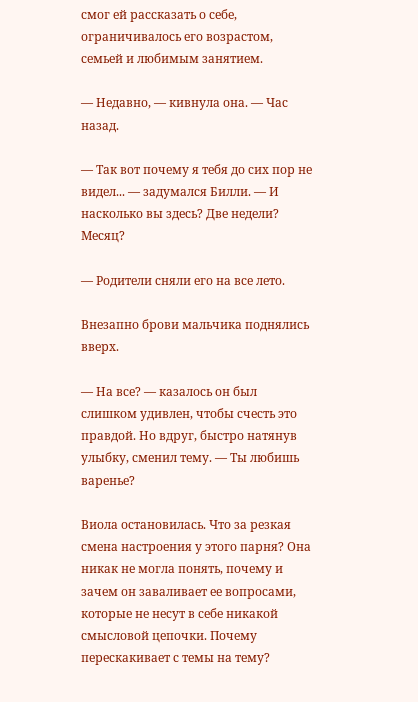смог ей рассказать о себе, ограничивалось его возрастом, семьей и любимым занятием.

— Недавно, — кивнула она. — Час назад.

— Так вот почему я тебя до сих пор не видел... — задумался Билли. — И насколько вы здесь? Две недели? Месяц?

— Родители сняли его на все лето.

Внезапно брови мальчика поднялись вверх.

— На все? — казалось он был слишком удивлен, чтобы счесть это правдой. Но вдруг, быстро натянув улыбку, сменил тему. — Ты любишь варенье?

Виола остановилась. Что за резкая смена настроения у этого парня? Она никак не могла понять, почему и зачем он заваливает ее вопросами, которые не несут в себе никакой смысловой цепочки. Почему перескакивает с темы на тему?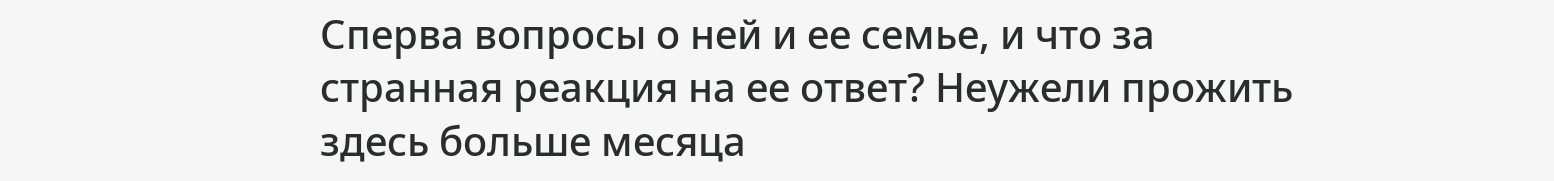Сперва вопросы о ней и ее семье, и что за странная реакция на ее ответ? Неужели прожить здесь больше месяца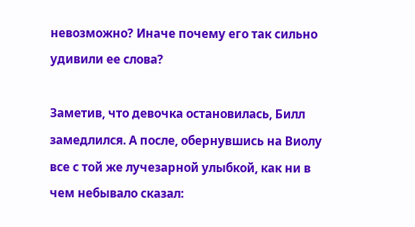невозможно? Иначе почему его так сильно удивили ее слова?

Заметив, что девочка остановилась, Билл замедлился. А после, обернувшись на Виолу все с той же лучезарной улыбкой, как ни в чем небывало сказал: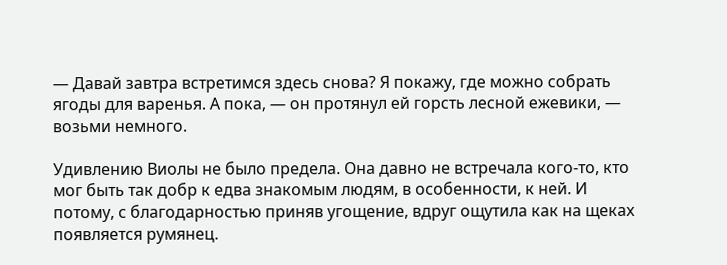— Давай завтра встретимся здесь снова? Я покажу, где можно собрать ягоды для варенья. А пока, — он протянул ей горсть лесной ежевики, — возьми немного.

Удивлению Виолы не было предела. Она давно не встречала кого-то, кто мог быть так добр к едва знакомым людям, в особенности, к ней. И потому, с благодарностью приняв угощение, вдруг ощутила как на щеках появляется румянец.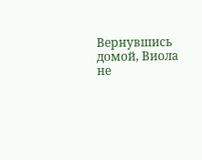Вернувшись домой, Виола не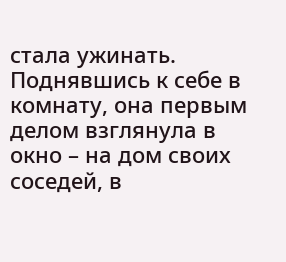стала ужинать. Поднявшись к себе в комнату, она первым делом взглянула в окно – на дом своих соседей, в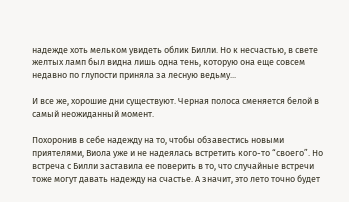надежде хоть мельком увидеть облик Билли. Но к несчастью, в свете желтых ламп был видна лишь одна тень, которую она еще совсем недавно по глупости приняла за лесную ведьму...

И все же, хорошие дни существуют. Черная полоса сменяется белой в самый неожиданный момент.

Похоронив в себе надежду на то, чтобы обзавестись новыми приятелями, Виола уже и не надеялась встретить кого-то “своего”. Но встреча с Билли заставила ее поверить в то, что случайные встречи тоже могут давать надежду на счастье. А значит, это лето точно будет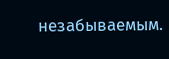незабываемым.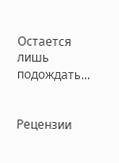Остается лишь подождать...


Рецензии